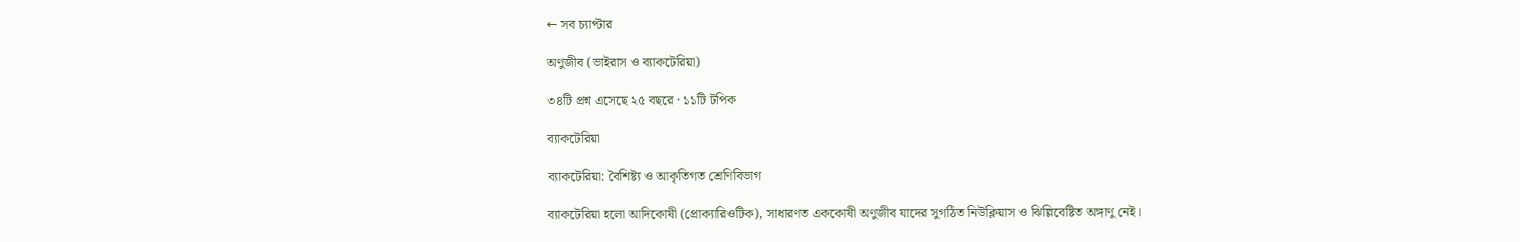← সব চ্যাপ্টার

অণুজীব (ভাইরাস ও ব্যাকটেরিয়া)

৩৪টি প্রশ্ন এসেছে ২৫ বছরে · ১১টি টপিক

ব্যাকটেরিয়া

ব্যাকটেরিয়া: বৈশিষ্ট্য ও আকৃতিগত শ্রেণিবিভাগ

ব্যাকটেরিয়া হলো আদিকোষী (প্রোক্যারিওটিক), সাধারণত এককোষী অণুজীব যাদের সুগঠিত নিউক্লিয়াস ও ঝিল্লিবেষ্টিত অঙ্গাণু নেই।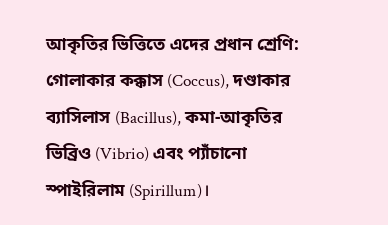আকৃতির ভিত্তিতে এদের প্রধান শ্রেণি: গোলাকার কক্কাস (Coccus), দণ্ডাকার ব্যাসিলাস (Bacillus), কমা-আকৃতির ভিব্রিও (Vibrio) এবং প্যাঁচানো স্পাইরিলাম (Spirillum)।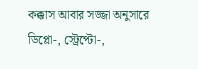কক্কাস আবার সজ্জা অনুসারে ডিপ্লো-, স্ট্রেপ্টো-,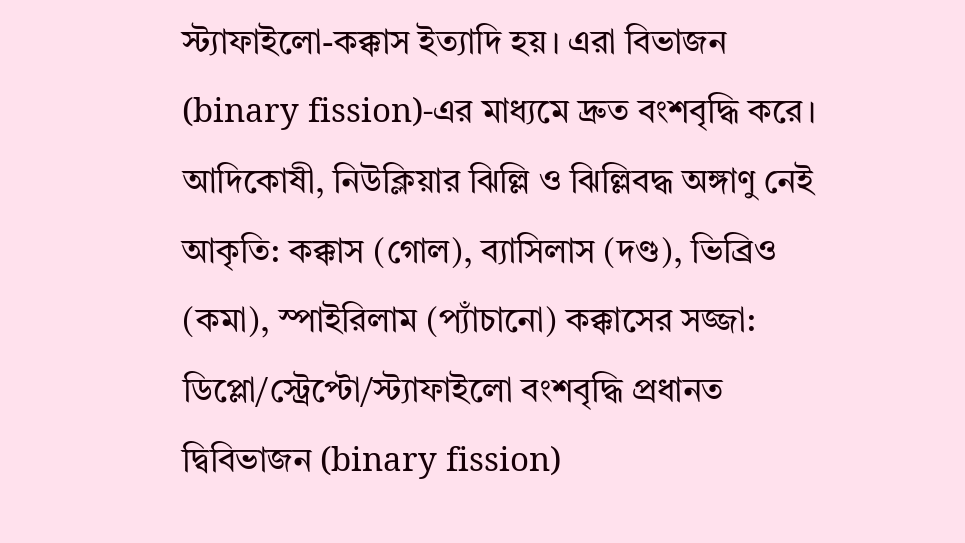স্ট্যাফাইলো-কক্কাস ইত্যাদি হয়। এরা বিভাজন (binary fission)-এর মাধ্যমে দ্রুত বংশবৃদ্ধি করে। আদিকোষী, নিউক্লিয়ার ঝিল্লি ও ঝিল্লিবদ্ধ অঙ্গাণু নেই আকৃতি: কক্কাস (গোল), ব্যাসিলাস (দণ্ড), ভিব্রিও (কমা), স্পাইরিলাম (প্যাঁচানো) কক্কাসের সজ্জা: ডিপ্লো/স্ট্রেপ্টো/স্ট্যাফাইলো বংশবৃদ্ধি প্রধানত দ্বিবিভাজন (binary fission)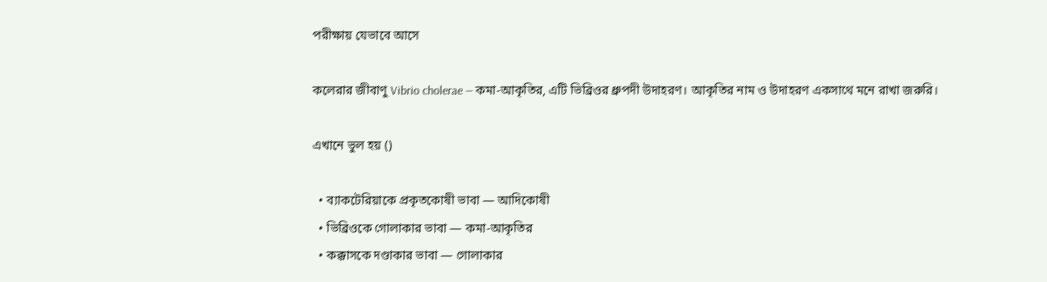পরীক্ষায় যেভাবে আসে

কলেরার জীবাণু Vibrio cholerae — কমা-আকৃতির, এটি ভিব্রিওর ধ্রুপদী উদাহরণ। আকৃতির নাম ও উদাহরণ একসাথে মনে রাখা জরুরি।

এখানে ভুল হয় ()

  • ব্যাকটেরিয়াকে প্রকৃতকোষী ভাবা — আদিকোষী
  • ভিব্রিওকে গোলাকার ভাবা — কমা-আকৃতির
  • কক্কাসকে দণ্ডাকার ভাবা — গোলাকার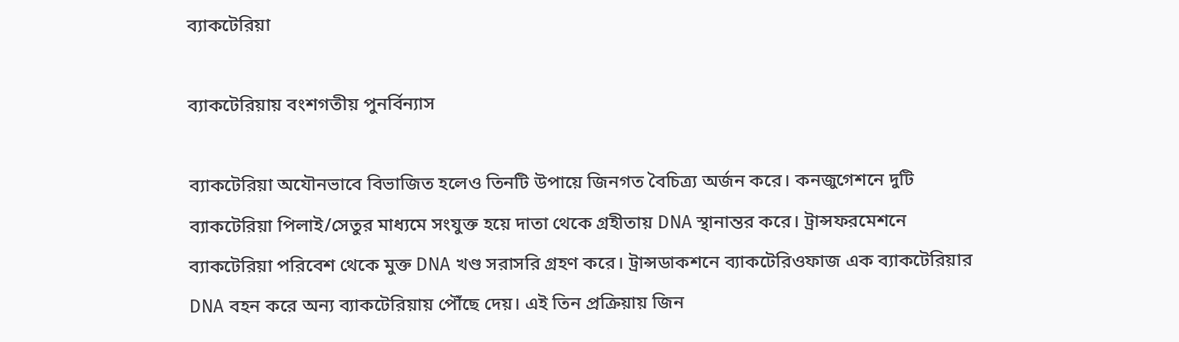ব্যাকটেরিয়া

ব্যাকটেরিয়ায় বংশগতীয় পুনর্বিন্যাস

ব্যাকটেরিয়া অযৌনভাবে বিভাজিত হলেও তিনটি উপায়ে জিনগত বৈচিত্র্য অর্জন করে। কনজুগেশনে দুটি ব্যাকটেরিয়া পিলাই/সেতুর মাধ্যমে সংযুক্ত হয়ে দাতা থেকে গ্রহীতায় DNA স্থানান্তর করে। ট্রান্সফরমেশনে ব্যাকটেরিয়া পরিবেশ থেকে মুক্ত DNA খণ্ড সরাসরি গ্রহণ করে। ট্রান্সডাকশনে ব্যাকটেরিওফাজ এক ব্যাকটেরিয়ার DNA বহন করে অন্য ব্যাকটেরিয়ায় পৌঁছে দেয়। এই তিন প্রক্রিয়ায় জিন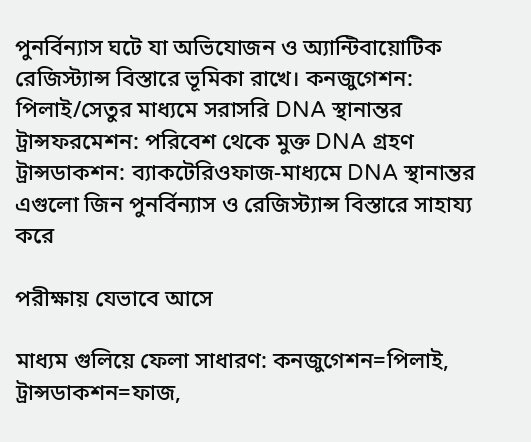পুনর্বিন্যাস ঘটে যা অভিযোজন ও অ্যান্টিবায়োটিক রেজিস্ট্যান্স বিস্তারে ভূমিকা রাখে। কনজুগেশন: পিলাই/সেতুর মাধ্যমে সরাসরি DNA স্থানান্তর ট্রান্সফরমেশন: পরিবেশ থেকে মুক্ত DNA গ্রহণ ট্রান্সডাকশন: ব্যাকটেরিওফাজ-মাধ্যমে DNA স্থানান্তর এগুলো জিন পুনর্বিন্যাস ও রেজিস্ট্যান্স বিস্তারে সাহায্য করে

পরীক্ষায় যেভাবে আসে

মাধ্যম গুলিয়ে ফেলা সাধারণ: কনজুগেশন=পিলাই, ট্রান্সডাকশন=ফাজ,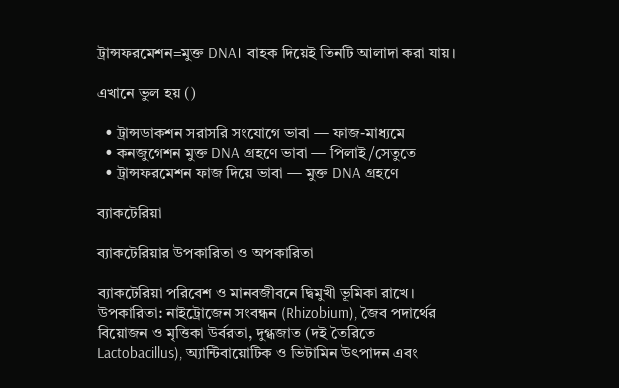ট্রান্সফরমেশন=মুক্ত DNA। বাহক দিয়েই তিনটি আলাদা করা যায়।

এখানে ভুল হয় ()

  • ট্রান্সডাকশন সরাসরি সংযোগে ভাবা — ফাজ-মাধ্যমে
  • কনজুগেশন মুক্ত DNA গ্রহণে ভাবা — পিলাই/সেতুতে
  • ট্রান্সফরমেশন ফাজ দিয়ে ভাবা — মুক্ত DNA গ্রহণে

ব্যাকটেরিয়া

ব্যাকটেরিয়ার উপকারিতা ও অপকারিতা

ব্যাকটেরিয়া পরিবেশ ও মানবজীবনে দ্বিমুখী ভূমিকা রাখে। উপকারিতা: নাইট্রোজেন সংবন্ধন (Rhizobium), জৈব পদার্থের বিয়োজন ও মৃত্তিকা উর্বরতা, দুগ্ধজাত (দই তৈরিতে Lactobacillus), অ্যান্টিবায়োটিক ও ভিটামিন উৎপাদন এবং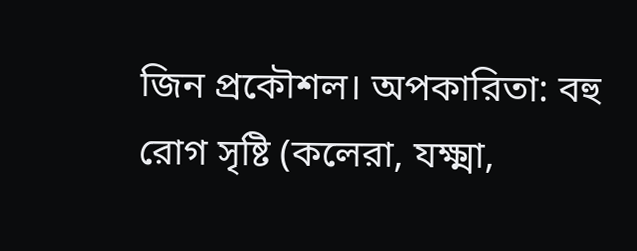জিন প্রকৌশল। অপকারিতা: বহু রোগ সৃষ্টি (কলেরা, যক্ষ্মা,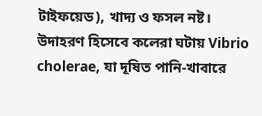টাইফয়েড), খাদ্য ও ফসল নষ্ট। উদাহরণ হিসেবে কলেরা ঘটায় Vibrio cholerae, যা দূষিত পানি-খাবারে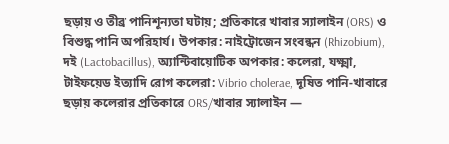ছড়ায় ও তীব্র পানিশূন্যতা ঘটায়; প্রতিকারে খাবার স্যালাইন (ORS) ও বিশুদ্ধ পানি অপরিহার্য। উপকার: নাইট্রোজেন সংবন্ধন (Rhizobium), দই (Lactobacillus), অ্যান্টিবায়োটিক অপকার: কলেরা, যক্ষ্মা, টাইফয়েড ইত্যাদি রোগ কলেরা: Vibrio cholerae, দূষিত পানি-খাবারে ছড়ায় কলেরার প্রতিকারে ORS/খাবার স্যালাইন —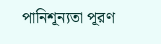পানিশূন্যতা পূরণ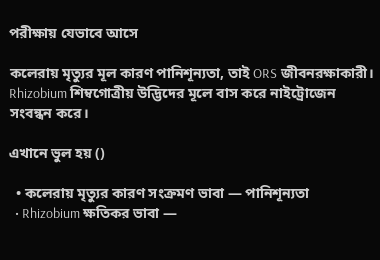পরীক্ষায় যেভাবে আসে

কলেরায় মৃত্যুর মূল কারণ পানিশূন্যতা, তাই ORS জীবনরক্ষাকারী। Rhizobium শিম্বগোত্রীয় উদ্ভিদের মূলে বাস করে নাইট্রোজেন সংবন্ধন করে।

এখানে ভুল হয় ()

  • কলেরায় মৃত্যুর কারণ সংক্রমণ ভাবা — পানিশূন্যতা
  • Rhizobium ক্ষতিকর ভাবা —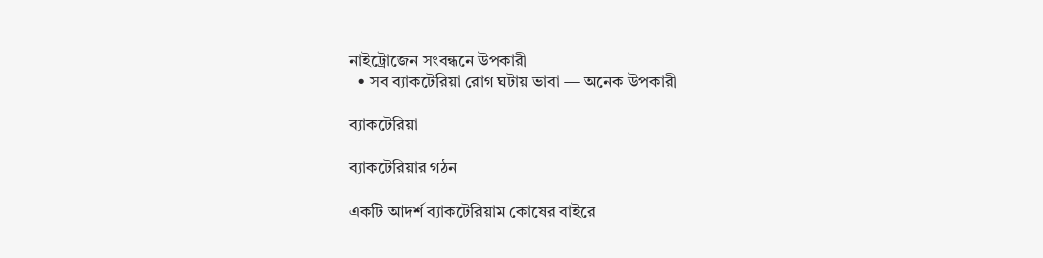নাইট্রোজেন সংবন্ধনে উপকারী
  • সব ব্যাকটেরিয়া রোগ ঘটায় ভাবা — অনেক উপকারী

ব্যাকটেরিয়া

ব্যাকটেরিয়ার গঠন

একটি আদর্শ ব্যাকটেরিয়াম কোষের বাইরে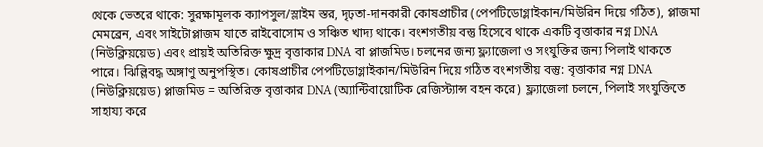থেকে ভেতরে থাকে: সুরক্ষামূলক ক্যাপসুল/স্লাইম স্তর, দৃঢ়তা-দানকারী কোষপ্রাচীর (পেপটিডোগ্লাইকান/মিউরিন দিয়ে গঠিত), প্লাজমা মেমব্রেন, এবং সাইটোপ্লাজম যাতে রাইবোসোম ও সঞ্চিত খাদ্য থাকে। বংশগতীয় বস্তু হিসেবে থাকে একটি বৃত্তাকার নগ্ন DNA (নিউক্লিয়য়েড) এবং প্রায়ই অতিরিক্ত ক্ষুদ্র বৃত্তাকার DNA বা প্লাজমিড। চলনের জন্য ফ্ল্যাজেলা ও সংযুক্তির জন্য পিলাই থাকতে পারে। ঝিল্লিবদ্ধ অঙ্গাণু অনুপস্থিত। কোষপ্রাচীর পেপটিডোগ্লাইকান/মিউরিন দিয়ে গঠিত বংশগতীয় বস্তু: বৃত্তাকার নগ্ন DNA (নিউক্লিয়য়েড) প্লাজমিড = অতিরিক্ত বৃত্তাকার DNA (অ্যান্টিবায়োটিক রেজিস্ট্যান্স বহন করে) ফ্ল্যাজেলা চলনে, পিলাই সংযুক্তিতে সাহায্য করে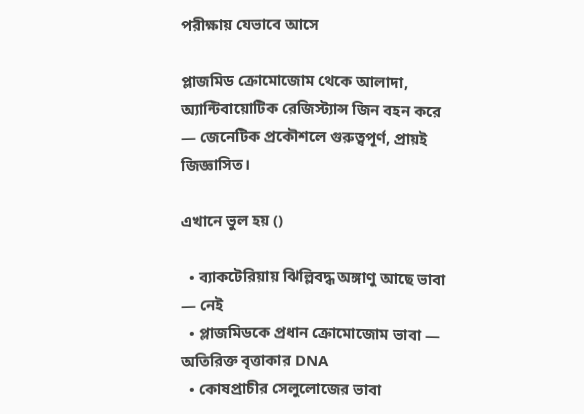পরীক্ষায় যেভাবে আসে

প্লাজমিড ক্রোমোজোম থেকে আলাদা, অ্যান্টিবায়োটিক রেজিস্ট্যান্স জিন বহন করে — জেনেটিক প্রকৌশলে গুরুত্বপূর্ণ, প্রায়ই জিজ্ঞাসিত।

এখানে ভুল হয় ()

  • ব্যাকটেরিয়ায় ঝিল্লিবদ্ধ অঙ্গাণু আছে ভাবা — নেই
  • প্লাজমিডকে প্রধান ক্রোমোজোম ভাবা — অতিরিক্ত বৃত্তাকার DNA
  • কোষপ্রাচীর সেলুলোজের ভাবা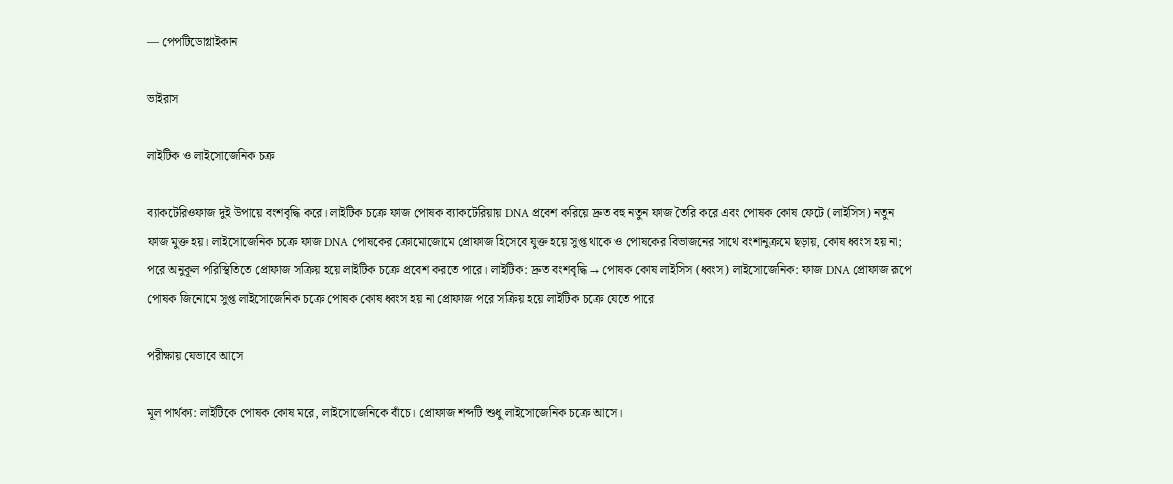— পেপটিডোগ্লাইকান

ভাইরাস

লাইটিক ও লাইসোজেনিক চক্র

ব্যাকটেরিওফাজ দুই উপায়ে বংশবৃদ্ধি করে। লাইটিক চক্রে ফাজ পোষক ব্যাকটেরিয়ায় DNA প্রবেশ করিয়ে দ্রুত বহু নতুন ফাজ তৈরি করে এবং পোষক কোষ ফেটে (লাইসিস) নতুন ফাজ মুক্ত হয়। লাইসোজেনিক চক্রে ফাজ DNA পোষকের ক্রোমোজোমে প্রোফাজ হিসেবে যুক্ত হয়ে সুপ্ত থাকে ও পোষকের বিভাজনের সাথে বংশানুক্রমে ছড়ায়, কোষ ধ্বংস হয় না; পরে অনুকূল পরিস্থিতিতে প্রোফাজ সক্রিয় হয়ে লাইটিক চক্রে প্রবেশ করতে পারে। লাইটিক: দ্রুত বংশবৃদ্ধি → পোষক কোষ লাইসিস (ধ্বংস) লাইসোজেনিক: ফাজ DNA প্রোফাজ রূপে পোষক জিনোমে সুপ্ত লাইসোজেনিক চক্রে পোষক কোষ ধ্বংস হয় না প্রোফাজ পরে সক্রিয় হয়ে লাইটিক চক্রে যেতে পারে

পরীক্ষায় যেভাবে আসে

মূল পার্থক্য: লাইটিকে পোষক কোষ মরে, লাইসোজেনিকে বাঁচে। প্রোফাজ শব্দটি শুধু লাইসোজেনিক চক্রে আসে।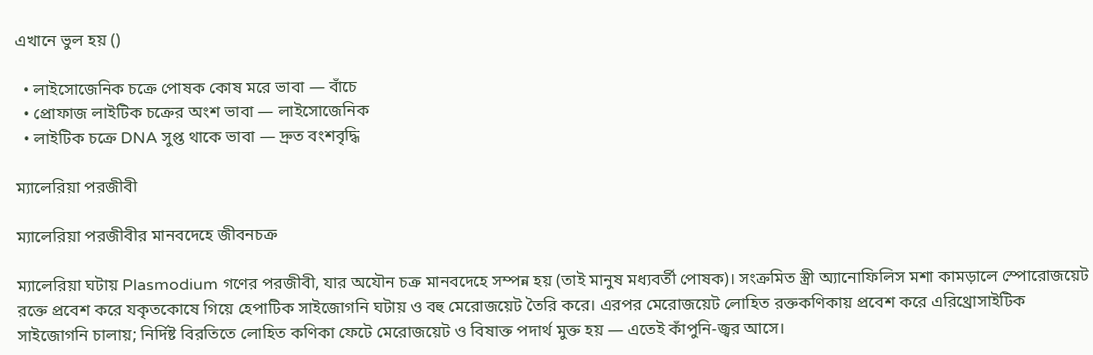এখানে ভুল হয় ()

  • লাইসোজেনিক চক্রে পোষক কোষ মরে ভাবা — বাঁচে
  • প্রোফাজ লাইটিক চক্রের অংশ ভাবা — লাইসোজেনিক
  • লাইটিক চক্রে DNA সুপ্ত থাকে ভাবা — দ্রুত বংশবৃদ্ধি

ম্যালেরিয়া পরজীবী

ম্যালেরিয়া পরজীবীর মানবদেহে জীবনচক্র

ম্যালেরিয়া ঘটায় Plasmodium গণের পরজীবী, যার অযৌন চক্র মানবদেহে সম্পন্ন হয় (তাই মানুষ মধ্যবর্তী পোষক)। সংক্রমিত স্ত্রী অ্যানোফিলিস মশা কামড়ালে স্পোরোজয়েট রক্তে প্রবেশ করে যকৃতকোষে গিয়ে হেপাটিক সাইজোগনি ঘটায় ও বহু মেরোজয়েট তৈরি করে। এরপর মেরোজয়েট লোহিত রক্তকণিকায় প্রবেশ করে এরিথ্রোসাইটিক সাইজোগনি চালায়; নির্দিষ্ট বিরতিতে লোহিত কণিকা ফেটে মেরোজয়েট ও বিষাক্ত পদার্থ মুক্ত হয় — এতেই কাঁপুনি-জ্বর আসে।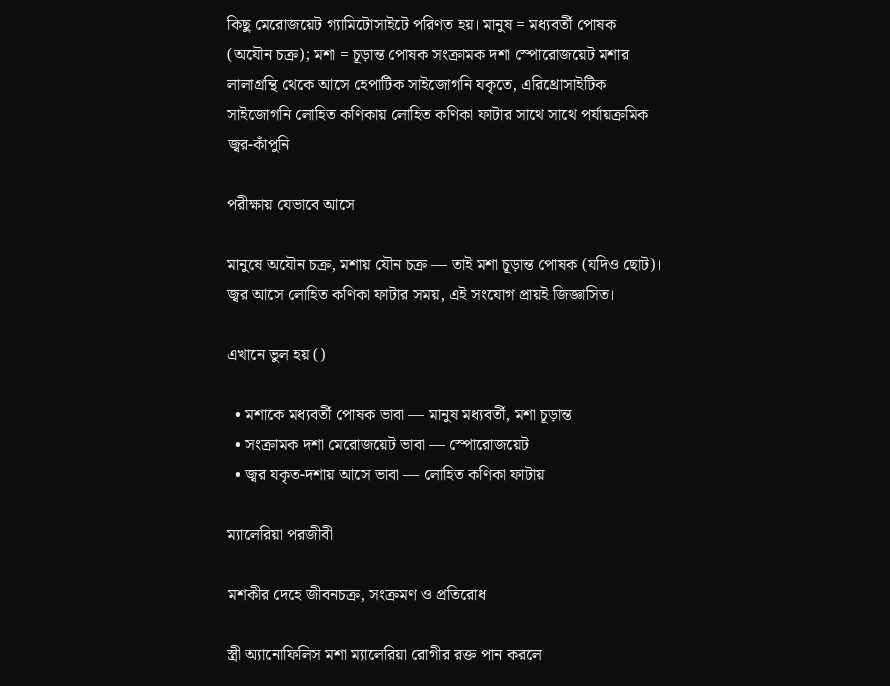কিছু মেরোজয়েট গ্যামিটোসাইটে পরিণত হয়। মানুষ = মধ্যবর্তী পোষক (অযৌন চক্র); মশা = চূড়ান্ত পোষক সংক্রামক দশা স্পোরোজয়েট মশার লালাগ্রন্থি থেকে আসে হেপাটিক সাইজোগনি যকৃতে, এরিথ্রোসাইটিক সাইজোগনি লোহিত কণিকায় লোহিত কণিকা ফাটার সাথে সাথে পর্যায়ক্রমিক জ্বর-কাঁপুনি

পরীক্ষায় যেভাবে আসে

মানুষে অযৌন চক্র, মশায় যৌন চক্র — তাই মশা চূড়ান্ত পোষক (যদিও ছোট)। জ্বর আসে লোহিত কণিকা ফাটার সময়, এই সংযোগ প্রায়ই জিজ্ঞাসিত।

এখানে ভুল হয় ()

  • মশাকে মধ্যবর্তী পোষক ভাবা — মানুষ মধ্যবর্তী, মশা চূড়ান্ত
  • সংক্রামক দশা মেরোজয়েট ভাবা — স্পোরোজয়েট
  • জ্বর যকৃত-দশায় আসে ভাবা — লোহিত কণিকা ফাটায়

ম্যালেরিয়া পরজীবী

মশকীর দেহে জীবনচক্র, সংক্রমণ ও প্রতিরোধ

স্ত্রী অ্যানোফিলিস মশা ম্যালেরিয়া রোগীর রক্ত পান করলে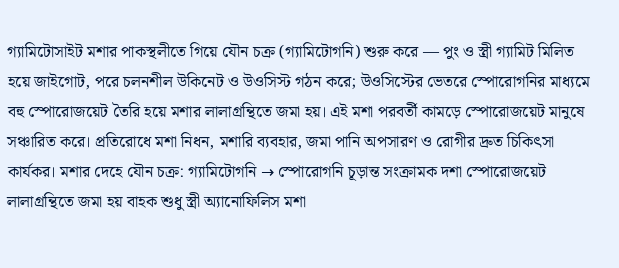গ্যামিটোসাইট মশার পাকস্থলীতে গিয়ে যৌন চক্র (গ্যামিটোগনি) শুরু করে — পুং ও স্ত্রী গ্যামিট মিলিত হয়ে জাইগোট, পরে চলনশীল উকিনেট ও উওসিস্ট গঠন করে; উওসিস্টের ভেতরে স্পোরোগনির মাধ্যমে বহু স্পোরোজয়েট তৈরি হয়ে মশার লালাগ্রন্থিতে জমা হয়। এই মশা পরবর্তী কামড়ে স্পোরোজয়েট মানুষে সঞ্চারিত করে। প্রতিরোধে মশা নিধন, মশারি ব্যবহার, জমা পানি অপসারণ ও রোগীর দ্রুত চিকিৎসা কার্যকর। মশার দেহে যৌন চক্র: গ্যামিটোগনি → স্পোরোগনি চূড়ান্ত সংক্রামক দশা স্পোরোজয়েট লালাগ্রন্থিতে জমা হয় বাহক শুধু স্ত্রী অ্যানোফিলিস মশা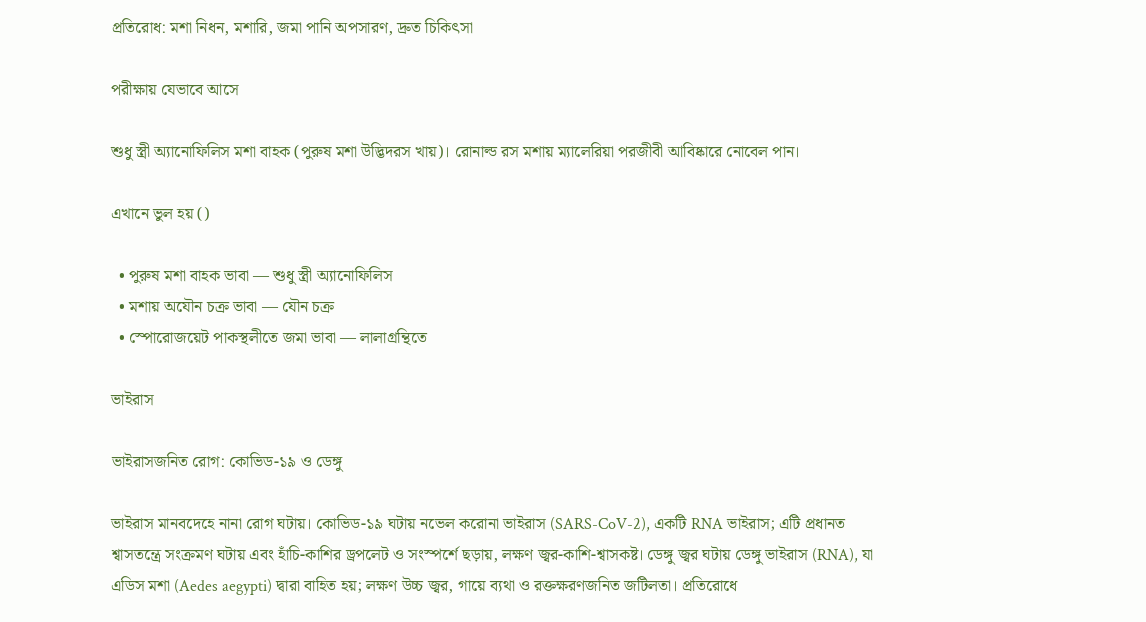প্রতিরোধ: মশা নিধন, মশারি, জমা পানি অপসারণ, দ্রুত চিকিৎসা

পরীক্ষায় যেভাবে আসে

শুধু স্ত্রী অ্যানোফিলিস মশা বাহক (পুরুষ মশা উদ্ভিদরস খায়)। রোনাল্ড রস মশায় ম্যালেরিয়া পরজীবী আবিষ্কারে নোবেল পান।

এখানে ভুল হয় ()

  • পুরুষ মশা বাহক ভাবা — শুধু স্ত্রী অ্যানোফিলিস
  • মশায় অযৌন চক্র ভাবা — যৌন চক্র
  • স্পোরোজয়েট পাকস্থলীতে জমা ভাবা — লালাগ্রন্থিতে

ভাইরাস

ভাইরাসজনিত রোগ: কোভিড-১৯ ও ডেঙ্গু

ভাইরাস মানবদেহে নানা রোগ ঘটায়। কোভিড-১৯ ঘটায় নভেল করোনা ভাইরাস (SARS-CoV-2), একটি RNA ভাইরাস; এটি প্রধানত শ্বাসতন্ত্রে সংক্রমণ ঘটায় এবং হাঁচি-কাশির ড্রপলেট ও সংস্পর্শে ছড়ায়, লক্ষণ জ্বর-কাশি-শ্বাসকষ্ট। ডেঙ্গু জ্বর ঘটায় ডেঙ্গু ভাইরাস (RNA), যা এডিস মশা (Aedes aegypti) দ্বারা বাহিত হয়; লক্ষণ উচ্চ জ্বর, গায়ে ব্যথা ও রক্তক্ষরণজনিত জটিলতা। প্রতিরোধে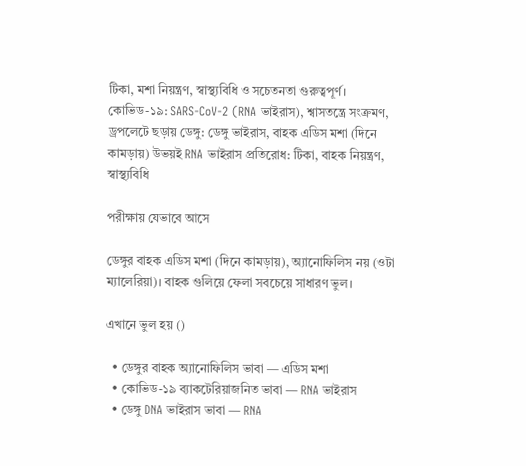টিকা, মশা নিয়ন্ত্রণ, স্বাস্থ্যবিধি ও সচেতনতা গুরুত্বপূর্ণ। কোভিড-১৯: SARS-CoV-2 (RNA ভাইরাস), শ্বাসতন্ত্রে সংক্রমণ, ড্রপলেটে ছড়ায় ডেঙ্গু: ডেঙ্গু ভাইরাস, বাহক এডিস মশা (দিনে কামড়ায়) উভয়ই RNA ভাইরাস প্রতিরোধ: টিকা, বাহক নিয়ন্ত্রণ, স্বাস্থ্যবিধি

পরীক্ষায় যেভাবে আসে

ডেঙ্গুর বাহক এডিস মশা (দিনে কামড়ায়), অ্যানোফিলিস নয় (ওটা ম্যালেরিয়া)। বাহক গুলিয়ে ফেলা সবচেয়ে সাধারণ ভুল।

এখানে ভুল হয় ()

  • ডেঙ্গুর বাহক অ্যানোফিলিস ভাবা — এডিস মশা
  • কোভিড-১৯ ব্যাকটেরিয়াজনিত ভাবা — RNA ভাইরাস
  • ডেঙ্গু DNA ভাইরাস ভাবা — RNA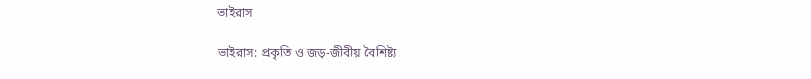ভাইরাস

ভাইরাস: প্রকৃতি ও জড়-জীবীয় বৈশিষ্ট্য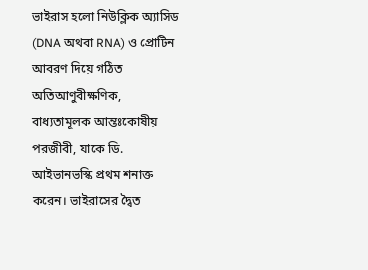ভাইরাস হলো নিউক্লিক অ্যাসিড (DNA অথবা RNA) ও প্রোটিন আবরণ দিয়ে গঠিত অতিআণুবীক্ষণিক, বাধ্যতামূলক আন্তঃকোষীয় পরজীবী, যাকে ডি. আইভানভস্কি প্রথম শনাক্ত করেন। ভাইরাসের দ্বৈত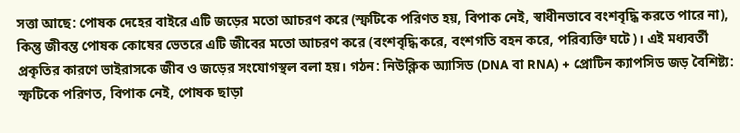সত্তা আছে: পোষক দেহের বাইরে এটি জড়ের মতো আচরণ করে (স্ফটিকে পরিণত হয়, বিপাক নেই, স্বাধীনভাবে বংশবৃদ্ধি করতে পারে না), কিন্তু জীবন্ত পোষক কোষের ভেতরে এটি জীবের মতো আচরণ করে (বংশবৃদ্ধি করে, বংশগতি বহন করে, পরিব্যক্তি ঘটে)। এই মধ্যবর্তী প্রকৃতির কারণে ভাইরাসকে জীব ও জড়ের সংযোগস্থল বলা হয়। গঠন: নিউক্লিক অ্যাসিড (DNA বা RNA) + প্রোটিন ক্যাপসিড জড় বৈশিষ্ট্য: স্ফটিকে পরিণত, বিপাক নেই, পোষক ছাড়া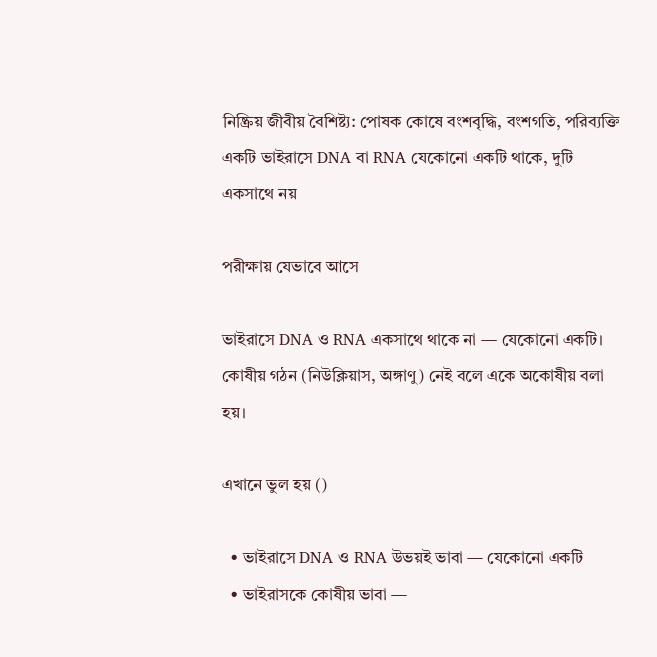নিষ্ক্রিয় জীবীয় বৈশিষ্ট্য: পোষক কোষে বংশবৃদ্ধি, বংশগতি, পরিব্যক্তি একটি ভাইরাসে DNA বা RNA যেকোনো একটি থাকে, দুটি একসাথে নয়

পরীক্ষায় যেভাবে আসে

ভাইরাসে DNA ও RNA একসাথে থাকে না — যেকোনো একটি। কোষীয় গঠন (নিউক্লিয়াস, অঙ্গাণু) নেই বলে একে অকোষীয় বলা হয়।

এখানে ভুল হয় ()

  • ভাইরাসে DNA ও RNA উভয়ই ভাবা — যেকোনো একটি
  • ভাইরাসকে কোষীয় ভাবা —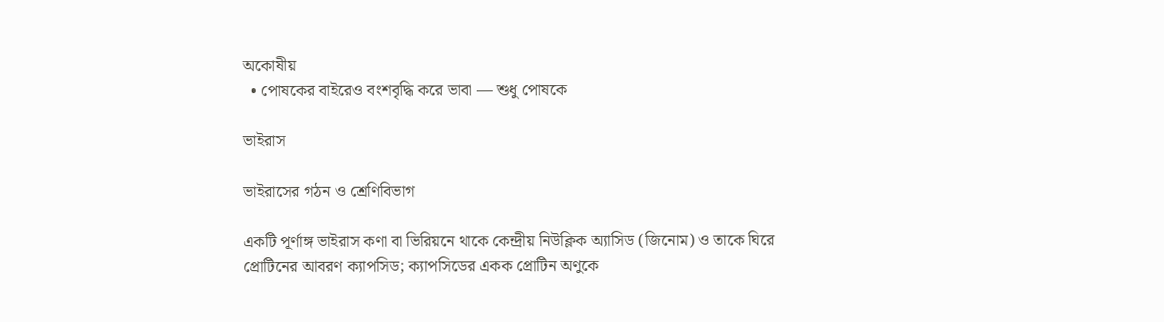অকোষীয়
  • পোষকের বাইরেও বংশবৃদ্ধি করে ভাবা — শুধু পোষকে

ভাইরাস

ভাইরাসের গঠন ও শ্রেণিবিভাগ

একটি পূর্ণাঙ্গ ভাইরাস কণা বা ভিরিয়নে থাকে কেন্দ্রীয় নিউক্লিক অ্যাসিড (জিনোম) ও তাকে ঘিরে প্রোটিনের আবরণ ক্যাপসিড; ক্যাপসিডের একক প্রোটিন অণুকে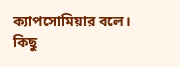ক্যাপসোমিয়ার বলে। কিছু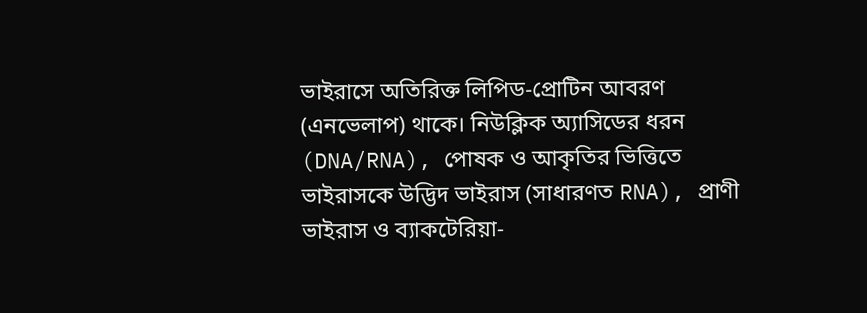ভাইরাসে অতিরিক্ত লিপিড-প্রোটিন আবরণ (এনভেলাপ) থাকে। নিউক্লিক অ্যাসিডের ধরন (DNA/RNA), পোষক ও আকৃতির ভিত্তিতে ভাইরাসকে উদ্ভিদ ভাইরাস (সাধারণত RNA), প্রাণী ভাইরাস ও ব্যাকটেরিয়া-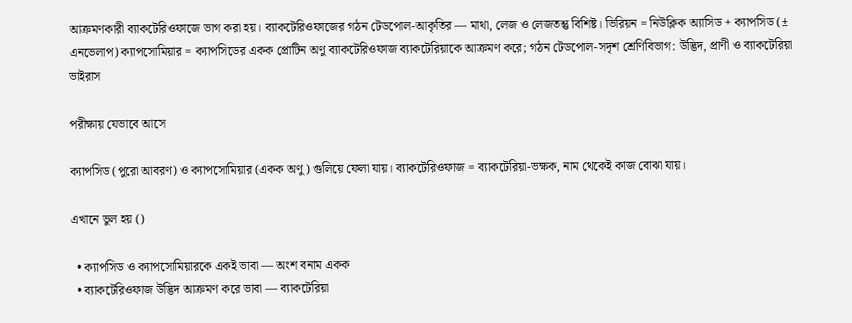আক্রমণকারী ব্যাকটেরিওফাজে ভাগ করা হয়। ব্যাকটেরিওফাজের গঠন টেডপোল-আকৃতির — মাথা, লেজ ও লেজতন্তু বিশিষ্ট। ভিরিয়ন = নিউক্লিক অ্যাসিড + ক্যাপসিড (± এনভেলাপ) ক্যাপসোমিয়ার = ক্যাপসিডের একক প্রোটিন অণু ব্যাকটেরিওফাজ ব্যাকটেরিয়াকে আক্রমণ করে; গঠন টেডপোল-সদৃশ শ্রেণিবিভাগ: উদ্ভিদ, প্রাণী ও ব্যাকটেরিয়া ভাইরাস

পরীক্ষায় যেভাবে আসে

ক্যাপসিড (পুরো আবরণ) ও ক্যাপসোমিয়ার (একক অণু) গুলিয়ে ফেলা যায়। ব্যাকটেরিওফাজ = ব্যাকটেরিয়া-ভক্ষক, নাম থেকেই কাজ বোঝা যায়।

এখানে ভুল হয় ()

  • ক্যাপসিড ও ক্যাপসোমিয়ারকে একই ভাবা — অংশ বনাম একক
  • ব্যাকটেরিওফাজ উদ্ভিদ আক্রমণ করে ভাবা — ব্যাকটেরিয়া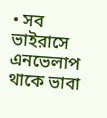• সব ভাইরাসে এনভেলাপ থাকে ভাবা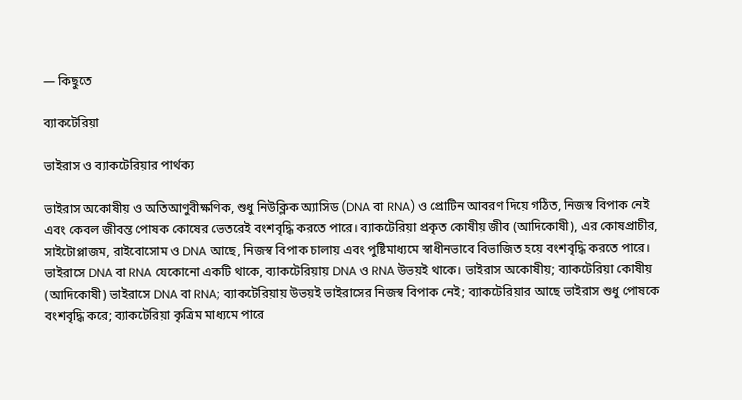— কিছুতে

ব্যাকটেরিয়া

ভাইরাস ও ব্যাকটেরিয়ার পার্থক্য

ভাইরাস অকোষীয় ও অতিআণুবীক্ষণিক, শুধু নিউক্লিক অ্যাসিড (DNA বা RNA) ও প্রোটিন আবরণ দিয়ে গঠিত, নিজস্ব বিপাক নেই এবং কেবল জীবন্ত পোষক কোষের ভেতরেই বংশবৃদ্ধি করতে পারে। ব্যাকটেরিয়া প্রকৃত কোষীয় জীব (আদিকোষী), এর কোষপ্রাচীর, সাইটোপ্লাজম, রাইবোসোম ও DNA আছে, নিজস্ব বিপাক চালায় এবং পুষ্টিমাধ্যমে স্বাধীনভাবে বিভাজিত হয়ে বংশবৃদ্ধি করতে পারে। ভাইরাসে DNA বা RNA যেকোনো একটি থাকে, ব্যাকটেরিয়ায় DNA ও RNA উভয়ই থাকে। ভাইরাস অকোষীয়; ব্যাকটেরিয়া কোষীয় (আদিকোষী) ভাইরাসে DNA বা RNA; ব্যাকটেরিয়ায় উভয়ই ভাইরাসের নিজস্ব বিপাক নেই; ব্যাকটেরিয়ার আছে ভাইরাস শুধু পোষকে বংশবৃদ্ধি করে; ব্যাকটেরিয়া কৃত্রিম মাধ্যমে পারে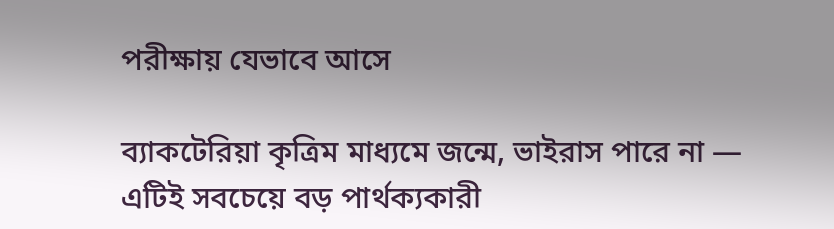পরীক্ষায় যেভাবে আসে

ব্যাকটেরিয়া কৃত্রিম মাধ্যমে জন্মে, ভাইরাস পারে না — এটিই সবচেয়ে বড় পার্থক্যকারী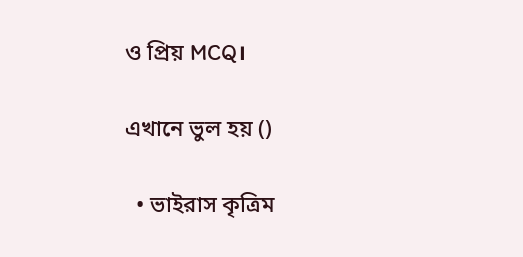ও প্রিয় MCQ।

এখানে ভুল হয় ()

  • ভাইরাস কৃত্রিম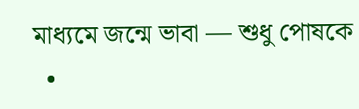মাধ্যমে জন্মে ভাবা — শুধু পোষকে
  •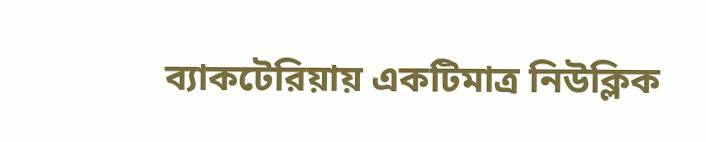ব্যাকটেরিয়ায় একটিমাত্র নিউক্লিক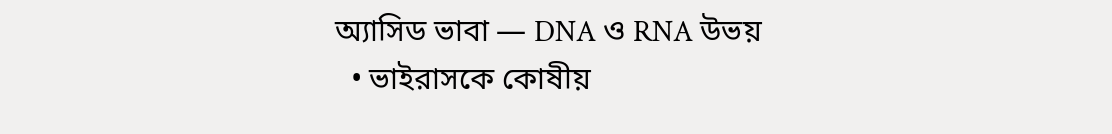অ্যাসিড ভাবা — DNA ও RNA উভয়
  • ভাইরাসকে কোষীয়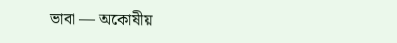ভাবা — অকোষীয়